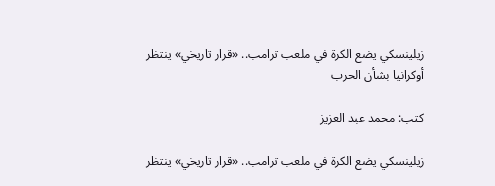زيلينسكي يضع الكرة في ملعب ترامب.. «قرار تاريخي» ينتظر أوكرانيا بشأن الحرب

كتب: محمد عبد العزيز

زيلينسكي يضع الكرة في ملعب ترامب.. «قرار تاريخي» ينتظر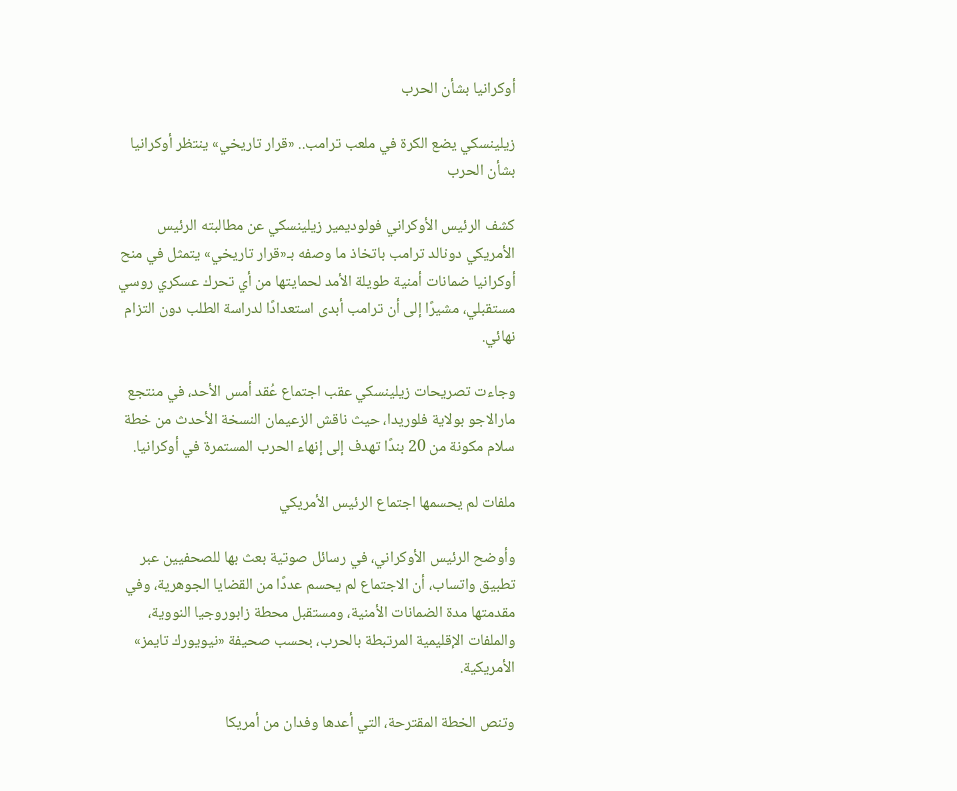أوكرانيا بشأن الحرب

زيلينسكي يضع الكرة في ملعب ترامب.. «قرار تاريخي» ينتظر أوكرانيا بشأن الحرب

كشف الرئيس الأوكراني فولوديمير زيلينسكي عن مطالبته الرئيس الأمريكي دونالد ترامب باتخاذ ما وصفه بـ«قرار تاريخي» يتمثل في منح أوكرانيا ضمانات أمنية طويلة الأمد لحمايتها من أي تحرك عسكري روسي مستقبلي، مشيرًا إلى أن ترامب أبدى استعدادًا لدراسة الطلب دون التزام نهائي.

وجاءت تصريحات زيلينسكي عقب اجتماع عُقد أمس الأحد، في منتجع مارالاجو بولاية فلوريدا، حيث ناقش الزعيمان النسخة الأحدث من خطة سلام مكونة من 20 بندًا تهدف إلى إنهاء الحرب المستمرة في أوكرانيا.

ملفات لم يحسمها اجتماع الرئيس الأمريكي

وأوضح الرئيس الأوكراني، في رسائل صوتية بعث بها للصحفيين عبر تطبيق واتساب، أن الاجتماع لم يحسم عددًا من القضايا الجوهرية، وفي مقدمتها مدة الضمانات الأمنية، ومستقبل محطة زابوروجيا النووية، والملفات الإقليمية المرتبطة بالحرب، بحسب صحيفة «نيويورك تايمز» الأمريكية.

وتنص الخطة المقترحة، التي أعدها وفدان من أمريكا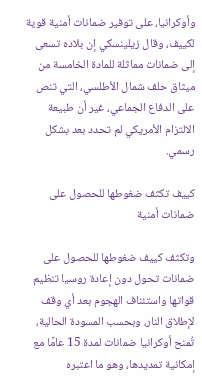وأوكرانيا، على توفير ضمانات أمنية قوية لكييف، وقال زيلينسكي إن بلاده تسعى إلى ضمانات مماثلة للمادة الخامسة من ميثاق حلف شمال الأطلسي، التي تنص على الدفاع الجماعي، غير أن طبيعة الالتزام الأمريكي لم تحدد بعد بشكل رسمي.

كييف تكثف ضغوطها للحصول على ضمانات أمنية

وتكثف كييف ضغوطها للحصول على ضمانات تحول دون إعادة روسيا تنظيم قواتها واستئناف الهجوم بعد أي وقف لإطلاق النار، وبحسب المسودة الحالية، تُمنح أوكرانيا ضمانات لمدة 15 عامًا مع إمكانية تمديدها، وهو ما اعتبره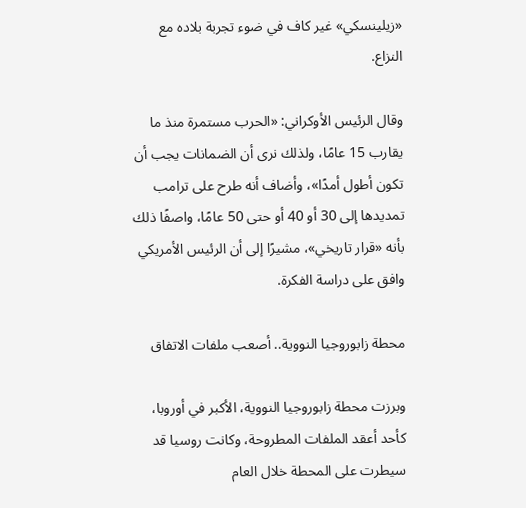«زيلينسكي» غير كاف في ضوء تجربة بلاده مع النزاع.

وقال الرئيس الأوكراني: «الحرب مستمرة منذ ما يقارب 15 عامًا، ولذلك نرى أن الضمانات يجب أن تكون أطول أمدًا»، وأضاف أنه طرح على ترامب تمديدها إلى 30 أو 40 أو حتى 50 عامًا، واصفًا ذلك بأنه «قرار تاريخي»، مشيرًا إلى أن الرئيس الأمريكي وافق على دراسة الفكرة.

محطة زابوروجيا النووية.. أصعب ملفات الاتفاق

وبرزت محطة زابوروجيا النووية، الأكبر في أوروبا، كأحد أعقد الملفات المطروحة، وكانت روسيا قد سيطرت على المحطة خلال العام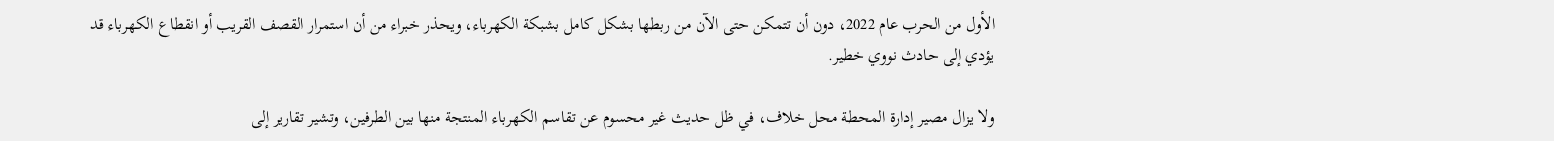الأول من الحرب عام 2022، دون أن تتمكن حتى الآن من ربطها بشكل كامل بشبكة الكهرباء، ويحذر خبراء من أن استمرار القصف القريب أو انقطاع الكهرباء قد يؤدي إلى حادث نووي خطير.

ولا يزال مصير إدارة المحطة محل خلاف، في ظل حديث غير محسوم عن تقاسم الكهرباء المنتجة منها بين الطرفين، وتشير تقارير إلى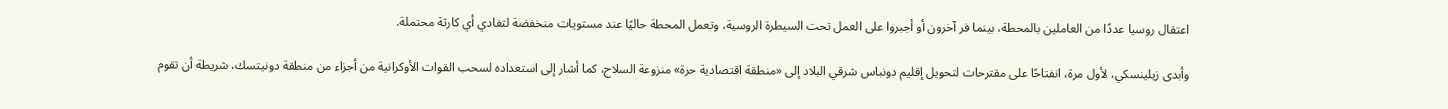اعتقال روسيا عددًا من العاملين بالمحطة، بينما فر آخرون أو أجبروا على العمل تحت السيطرة الروسية، وتعمل المحطة حاليًا عند مستويات منخفضة لتفادي أي كارثة محتملة.

وأبدى زيلينسكي، لأول مرة، انفتاحًا على مقترحات لتحويل إقليم دونباس شرقي البلاد إلى «منطقة اقتصادية حرة» منزوعة السلاح، كما أشار إلى استعداده لسحب القوات الأوكرانية من أجزاء من منطقة دونيتسك، شريطة أن تقوم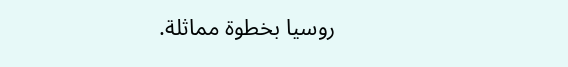روسيا بخطوة مماثلة.